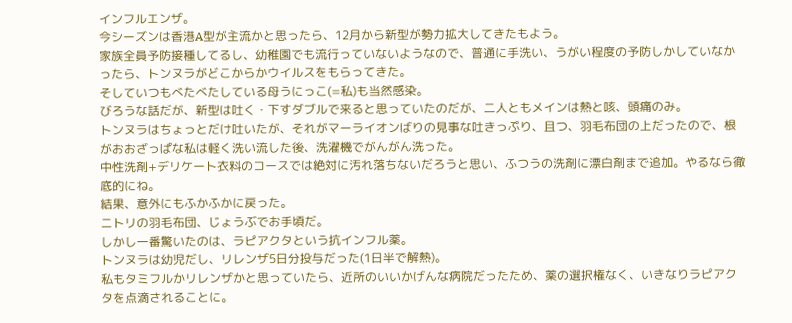インフルエンザ。
今シーズンは香港A型が主流かと思ったら、12月から新型が勢力拡大してきたもよう。
家族全員予防接種してるし、幼稚園でも流行っていないようなので、普通に手洗い、うがい程度の予防しかしていなかったら、トンヌラがどこからかウイルスをもらってきた。
そしていつもべたべたしている母うにっこ(=私)も当然感染。
びろうな話だが、新型は吐く・下すダブルで来ると思っていたのだが、二人ともメインは熱と咳、頭痛のみ。
トンヌラはちょっとだけ吐いたが、それがマーライオンばりの見事な吐きっぷり、且つ、羽毛布団の上だったので、根がおおざっぱな私は軽く洗い流した後、洗濯機でがんがん洗った。
中性洗剤+デリケート衣料のコースでは絶対に汚れ落ちないだろうと思い、ふつうの洗剤に漂白剤まで追加。やるなら徹底的にね。
結果、意外にもふかふかに戻った。
ニトリの羽毛布団、じょうぶでお手頃だ。
しかし一番驚いたのは、ラピアクタという抗インフル薬。
トンヌラは幼児だし、リレンザ5日分投与だった(1日半で解熱)。
私もタミフルかリレンザかと思っていたら、近所のいいかげんな病院だったため、薬の選択権なく、いきなりラピアクタを点滴されることに。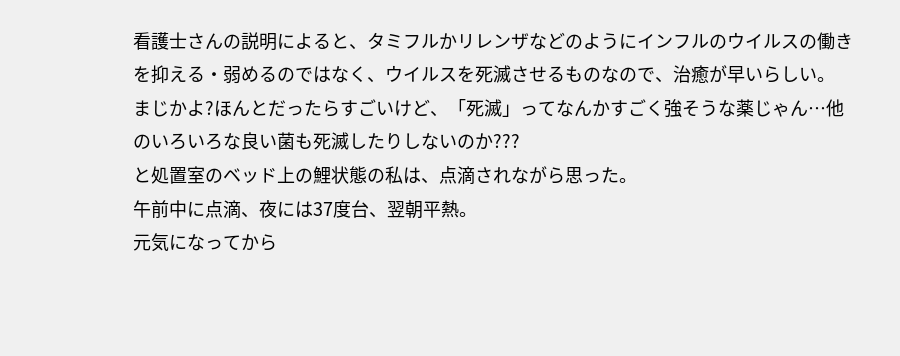看護士さんの説明によると、タミフルかリレンザなどのようにインフルのウイルスの働きを抑える・弱めるのではなく、ウイルスを死滅させるものなので、治癒が早いらしい。
まじかよ?ほんとだったらすごいけど、「死滅」ってなんかすごく強そうな薬じゃん…他のいろいろな良い菌も死滅したりしないのか???
と処置室のベッド上の鯉状態の私は、点滴されながら思った。
午前中に点滴、夜には37度台、翌朝平熱。
元気になってから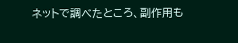ネットで調べたところ、副作用も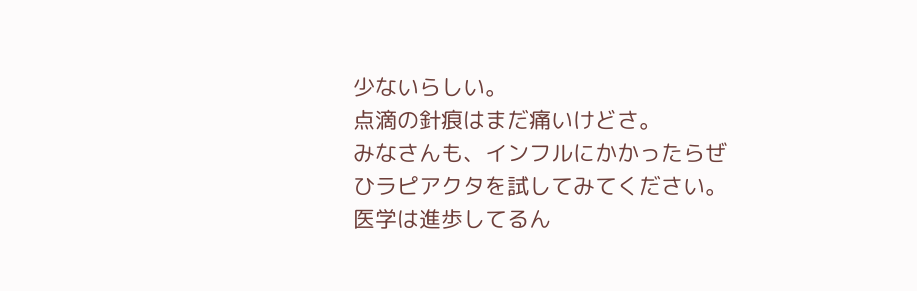少ないらしい。
点滴の針痕はまだ痛いけどさ。
みなさんも、インフルにかかったらぜひラピアクタを試してみてください。
医学は進歩してるん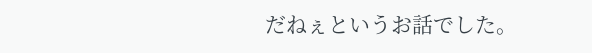だねぇというお話でした。